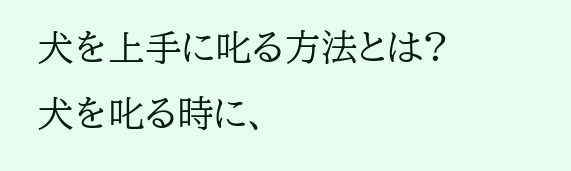犬を上手に叱る方法とは?
犬を叱る時に、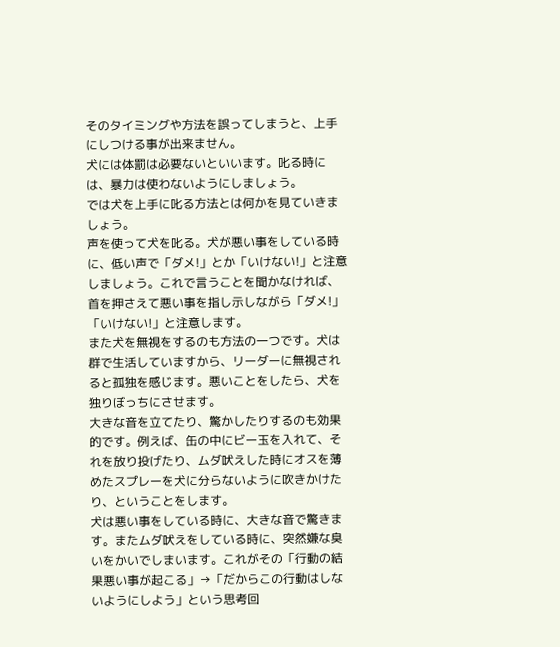そのタイミングや方法を誤ってしまうと、上手にしつける事が出来ません。
犬には体罰は必要ないといいます。叱る時には、暴力は使わないようにしましょう。
では犬を上手に叱る方法とは何かを見ていきましょう。
声を使って犬を叱る。犬が悪い事をしている時に、低い声で「ダメ!」とか「いけない!」と注意しましょう。これで言うことを聞かなければ、首を押さえて悪い事を指し示しながら「ダメ!」「いけない!」と注意します。
また犬を無視をするのも方法の一つです。犬は群で生活していますから、リーダーに無視されると孤独を感じます。悪いことをしたら、犬を独りぼっちにさせます。
大きな音を立てたり、驚かしたりするのも効果的です。例えば、缶の中にビー玉を入れて、それを放り投げたり、ムダ吠えした時にオスを薄めたスプレーを犬に分らないように吹きかけたり、ということをします。
犬は悪い事をしている時に、大きな音で驚きます。またムダ吠えをしている時に、突然嫌な臭いをかいでしまいます。これがその「行動の結果悪い事が起こる」→「だからこの行動はしないようにしよう」という思考回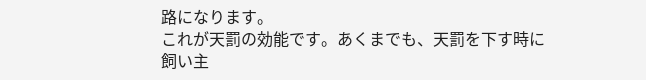路になります。
これが天罰の効能です。あくまでも、天罰を下す時に飼い主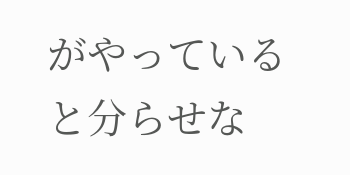がやっていると分らせな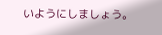いようにしましょう。